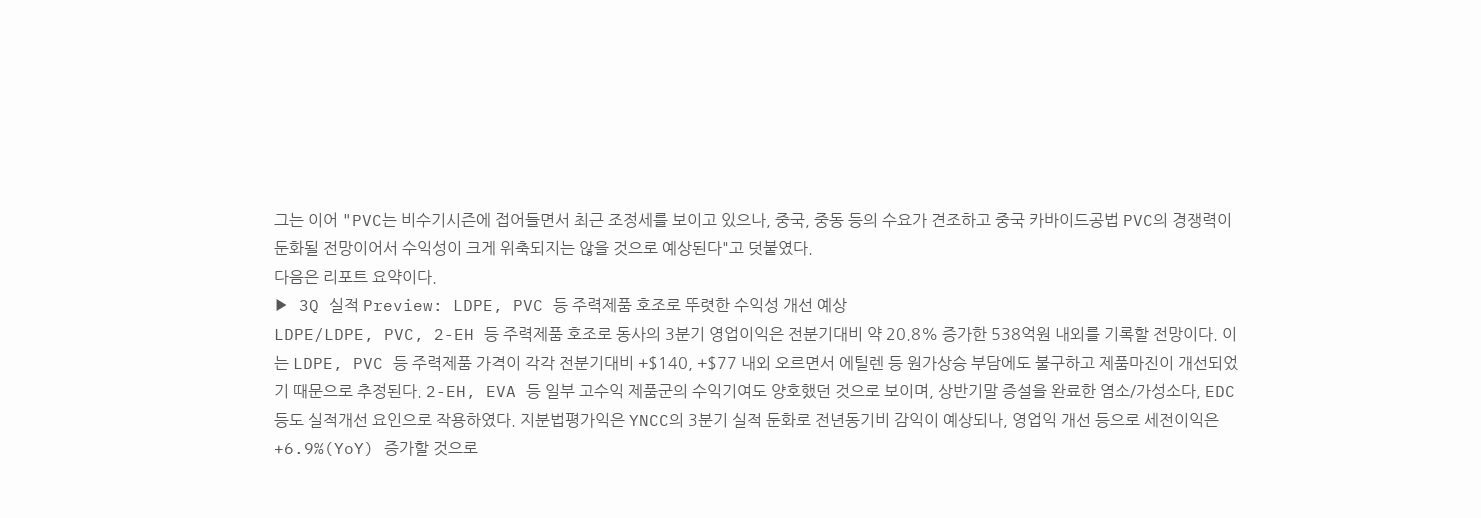그는 이어 "PVC는 비수기시즌에 접어들면서 최근 조정세를 보이고 있으나, 중국, 중동 등의 수요가 견조하고 중국 카바이드공법 PVC의 경쟁력이 둔화될 전망이어서 수익성이 크게 위축되지는 않을 것으로 예상된다"고 덧붙였다.
다음은 리포트 요약이다.
▶ 3Q 실적 Preview: LDPE, PVC 등 주력제품 호조로 뚜렷한 수익성 개선 예상
LDPE/LDPE, PVC, 2-EH 등 주력제품 호조로 동사의 3분기 영업이익은 전분기대비 약 20.8% 증가한 538억원 내외를 기록할 전망이다. 이는 LDPE, PVC 등 주력제품 가격이 각각 전분기대비 +$140, +$77 내외 오르면서 에틸렌 등 원가상승 부담에도 불구하고 제품마진이 개선되었기 때문으로 추정된다. 2-EH, EVA 등 일부 고수익 제품군의 수익기여도 양호했던 것으로 보이며, 상반기말 증설을 완료한 염소/가성소다, EDC 등도 실적개선 요인으로 작용하였다. 지분법평가익은 YNCC의 3분기 실적 둔화로 전년동기비 감익이 예상되나, 영업익 개선 등으로 세전이익은 +6.9%(YoY) 증가할 것으로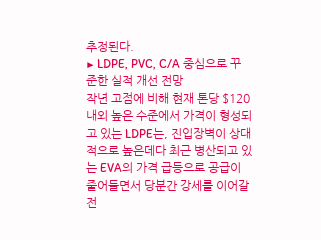추정된다.
▶ LDPE, PVC, C/A 중심으로 꾸준한 실적 개선 전망
작년 고점에 비해 현재 톤당 $120 내외 높은 수준에서 가격이 형성되고 있는 LDPE는, 진입장벽이 상대적으로 높은데다 최근 병산되고 있는 EVA의 가격 급등으로 공급이 줄어들면서 당분간 강세를 이어갈 전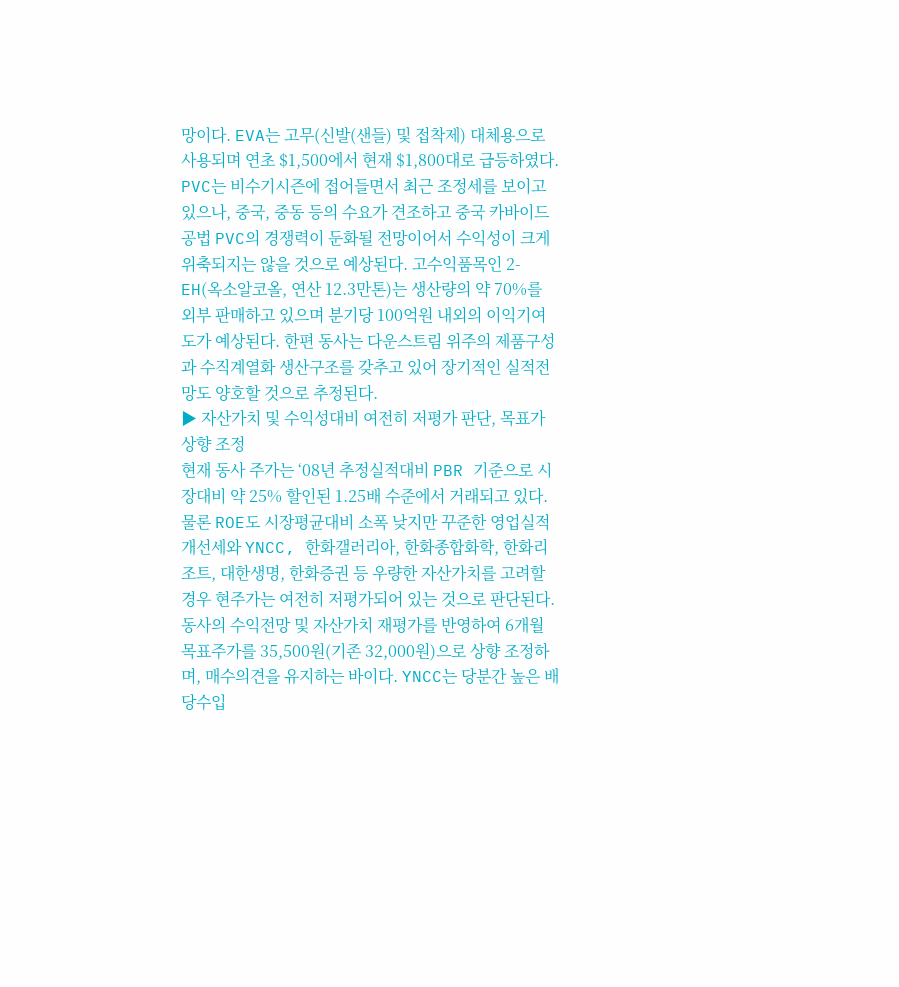망이다. EVA는 고무(신발(샌들) 및 접착제) 대체용으로 사용되며 연초 $1,500에서 현재 $1,800대로 급등하였다. PVC는 비수기시즌에 접어들면서 최근 조정세를 보이고 있으나, 중국, 중동 등의 수요가 견조하고 중국 카바이드공법 PVC의 경쟁력이 둔화될 전망이어서 수익성이 크게 위축되지는 않을 것으로 예상된다. 고수익품목인 2-EH(옥소알코올, 연산 12.3만톤)는 생산량의 약 70%를 외부 판매하고 있으며 분기당 100억원 내외의 이익기여도가 예상된다. 한편 동사는 다운스트림 위주의 제품구성과 수직계열화 생산구조를 갖추고 있어 장기적인 실적전망도 양호할 것으로 추정된다.
▶ 자산가치 및 수익성대비 여전히 저평가 판단, 목표가 상향 조정
현재 동사 주가는 ‘08년 추정실적대비 PBR 기준으로 시장대비 약 25% 할인된 1.25배 수준에서 거래되고 있다. 물론 ROE도 시장평균대비 소폭 낮지만 꾸준한 영업실적 개선세와 YNCC, 한화갤러리아, 한화종합화학, 한화리조트, 대한생명, 한화증권 등 우량한 자산가치를 고려할 경우 현주가는 여전히 저평가되어 있는 것으로 판단된다. 동사의 수익전망 및 자산가치 재평가를 반영하여 6개월 목표주가를 35,500원(기존 32,000원)으로 상향 조정하며, 매수의견을 유지하는 바이다. YNCC는 당분간 높은 배당수입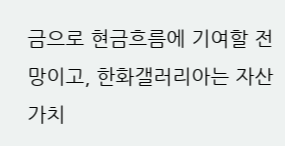금으로 현금흐름에 기여할 전망이고, 한화갤러리아는 자산가치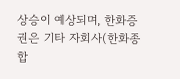상승이 예상되며, 한화증권은 기타 자회사(한화종합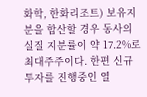화학, 한화리조트) 보유지분을 합산할 경우 동사의 실질 지분률이 약 17.2%로 최대주주이다. 한편 신규 투자를 진행중인 열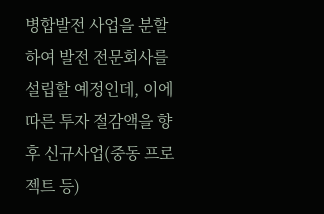병합발전 사업을 분할하여 발전 전문회사를 설립할 예정인데, 이에 따른 투자 절감액을 향후 신규사업(중동 프로젝트 등)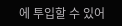에 투입할 수 있어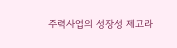주력사업의 성장성 제고라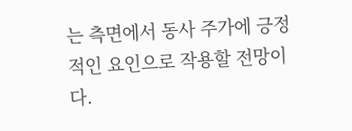는 측면에서 동사 주가에 긍정적인 요인으로 작용할 전망이다.